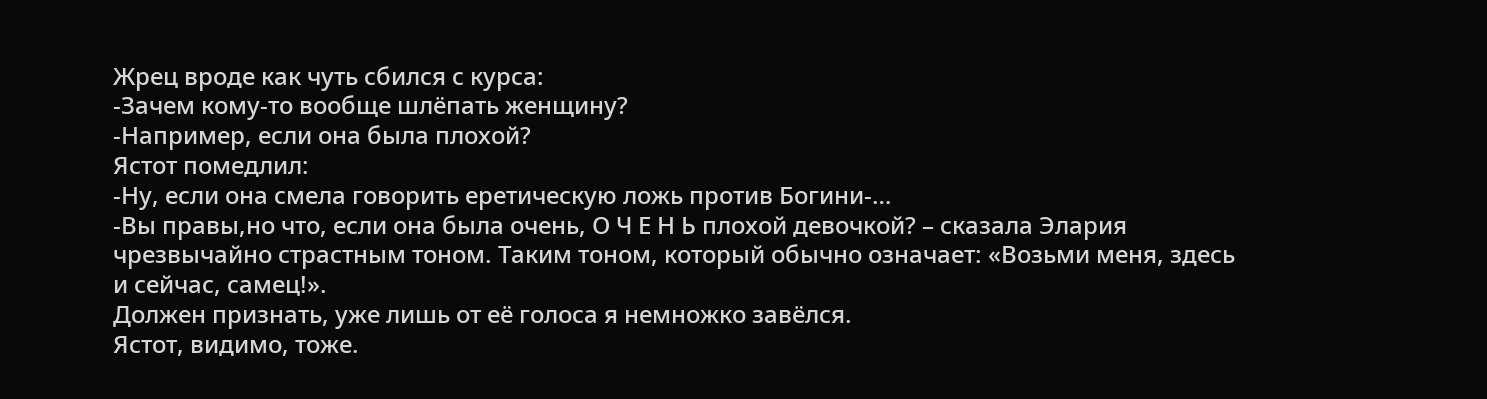Жрец вроде как чуть сбился с курса:
-Зачем кому-то вообще шлёпать женщину?
-Например, если она была плохой?
Ястот помедлил:
-Ну, если она смела говорить еретическую ложь против Богини-…
-Вы правы,но что, если она была очень, О Ч Е Н Ь плохой девочкой? – сказала Элария чрезвычайно страстным тоном. Таким тоном, который обычно означает: «Возьми меня, здесь и сейчас, самец!».
Должен признать, уже лишь от её голоса я немножко завёлся.
Ястот, видимо, тоже.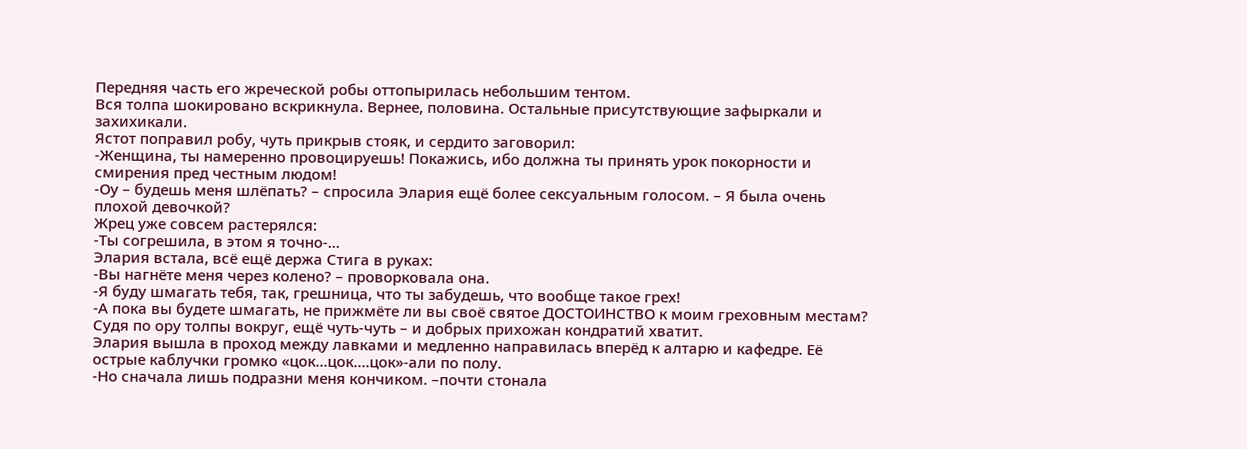Передняя часть его жреческой робы оттопырилась небольшим тентом.
Вся толпа шокировано вскрикнула. Вернее, половина. Остальные присутствующие зафыркали и захихикали.
Ястот поправил робу, чуть прикрыв стояк, и сердито заговорил:
-Женщина, ты намеренно провоцируешь! Покажись, ибо должна ты принять урок покорности и смирения пред честным людом!
-Оу – будешь меня шлёпать? – спросила Элария ещё более сексуальным голосом. – Я была очень плохой девочкой?
Жрец уже совсем растерялся:
-Ты согрешила, в этом я точно-…
Элария встала, всё ещё держа Стига в руках:
-Вы нагнёте меня через колено? – проворковала она.
-Я буду шмагать тебя, так, грешница, что ты забудешь, что вообще такое грех!
-А пока вы будете шмагать, не прижмёте ли вы своё святое ДОСТОИНСТВО к моим греховным местам?
Судя по ору толпы вокруг, ещё чуть-чуть – и добрых прихожан кондратий хватит.
Элария вышла в проход между лавками и медленно направилась вперёд к алтарю и кафедре. Её острые каблучки громко «цок…цок….цок»-али по полу.
-Но сначала лишь подразни меня кончиком. –почти стонала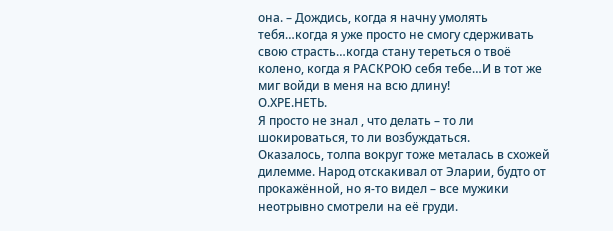она. – Дождись, когда я начну умолять тебя…когда я уже просто не смогу сдерживать свою страсть…когда стану тереться о твоё колено, когда я РАСКРОЮ себя тебе…И в тот же миг войди в меня на всю длину!
О.ХРЕ.НЕТЬ.
Я просто не знал , что делать – то ли шокироваться, то ли возбуждаться.
Оказалось, толпа вокруг тоже металась в схожей дилемме. Народ отскакивал от Эларии, будто от прокажённой, но я-то видел – все мужики неотрывно смотрели на её груди.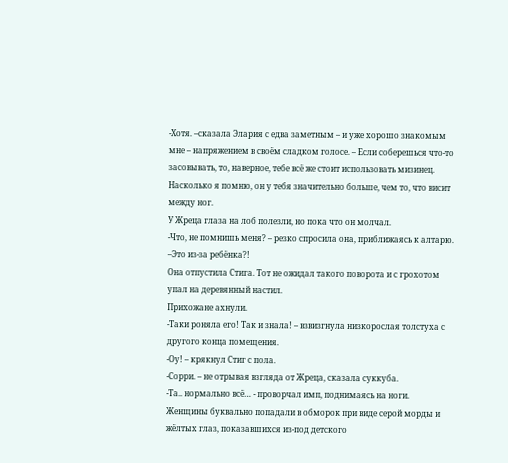-Хотя. –сказала Элария с едва заметным – и уже хорошо знакомым мне – напряжением в своём сладком голосе. – Если соберешься что-то засовывать, то, наверное, тебе всё же стоит использовать мизинец. Насколько я помню, он у тебя значительно больше, чем то, что висит между ног.
У Жреца глаза на лоб полезли, но пока что он молчал.
-Что, не помнишь меня? – резко спросила она, приближаясь к алтарю. –Это из-за ребёнка?!
Она отпустила Стига. Тот не ожидал такого поворота и с грохотом упал на деревянный настил.
Прихожане ахнули.
-Таки роняла его! Так и знала! – взвизгнула низкорослая толстуха с другого конца помещения.
-Оу! – крякнул Стиг с пола.
-Сорри. – не отрывая взгляда от Жреца, сказала суккуба.
-Та.. нормально всё… - проворчал имп, поднимаясь на ноги.
Женщины буквально попадали в обморок при виде серой морды и жёлтых глаз, показавшихся из-под детского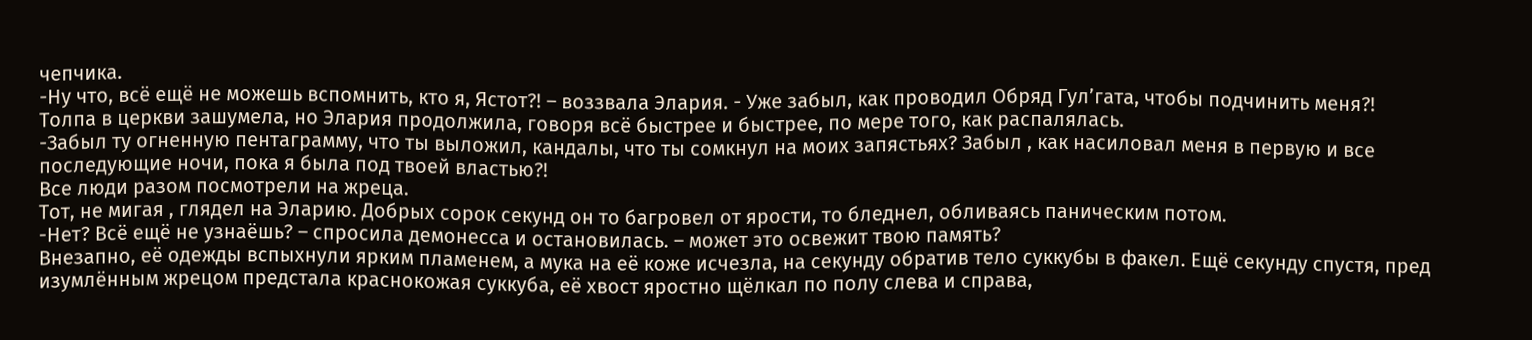чепчика.
-Ну что, всё ещё не можешь вспомнить, кто я, Ястот?! – воззвала Элария. - Уже забыл, как проводил Обряд Гул’гата, чтобы подчинить меня?!
Толпа в церкви зашумела, но Элария продолжила, говоря всё быстрее и быстрее, по мере того, как распалялась.
-Забыл ту огненную пентаграмму, что ты выложил, кандалы, что ты сомкнул на моих запястьях? Забыл , как насиловал меня в первую и все последующие ночи, пока я была под твоей властью?!
Все люди разом посмотрели на жреца.
Тот, не мигая , глядел на Эларию. Добрых сорок секунд он то багровел от ярости, то бледнел, обливаясь паническим потом.
-Нет? Всё ещё не узнаёшь? – спросила демонесса и остановилась. – может это освежит твою память?
Внезапно, её одежды вспыхнули ярким пламенем, а мука на её коже исчезла, на секунду обратив тело суккубы в факел. Ещё секунду спустя, пред изумлённым жрецом предстала краснокожая суккуба, её хвост яростно щёлкал по полу слева и справа,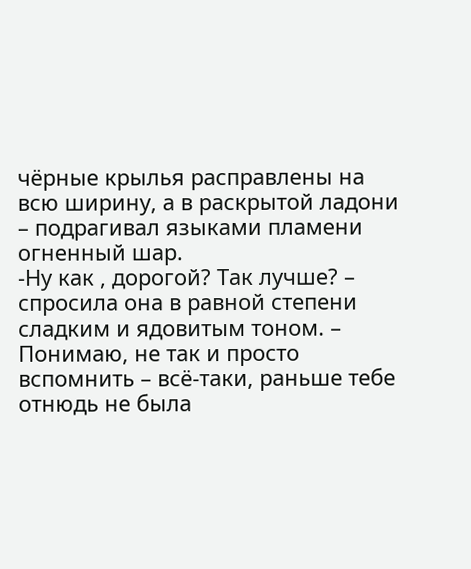чёрные крылья расправлены на всю ширину, а в раскрытой ладони – подрагивал языками пламени огненный шар.
-Ну как , дорогой? Так лучше? – спросила она в равной степени сладким и ядовитым тоном. – Понимаю, не так и просто вспомнить – всё-таки, раньше тебе отнюдь не была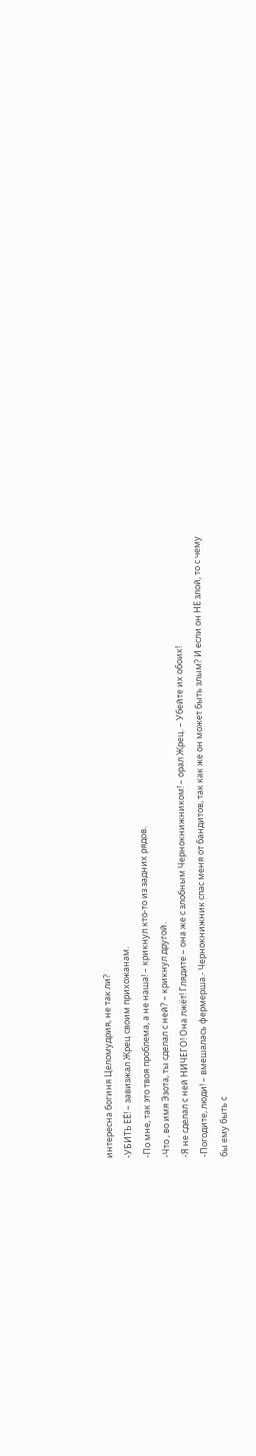интересна богиня Целомудрия, не так ли?
-УБИТЬ ЕЁ! – завизжал Жрец своим прихожанам.
-По мне, так это твоя проблема, а не наша! – крикнул кто-то из задних рядов.
-Что , во имя Эзота, ты сделал с ней? – крикнул другой.
-Я не сделал с ней НИЧЕГО! Она лжёт! Глядите – она же с злобным Чернокнижником! – орал Жрец. – Убейте их обоих!
-Погодите, люди! – вмешалась фермерша.- Чернокнижник спас меня от бандитов, так как же он может быть злым? И если он НЕ злой, то с чему бы ему быть с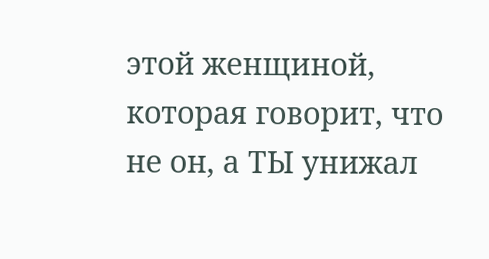этой женщиной, которая говорит, что не он, а ТЫ унижал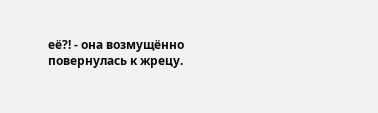её?! - она возмущённо повернулась к жрецу.